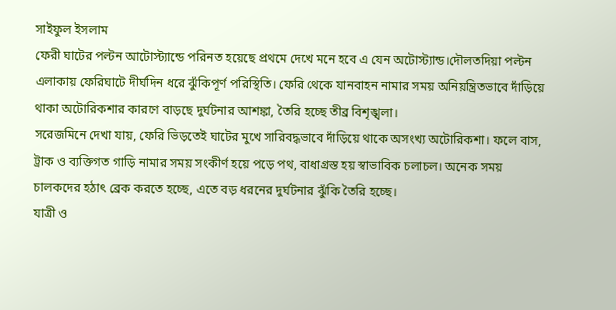সাইফুল ইসলাম
ফেরী ঘাটের পল্টন আটোস্ট্যান্ডে পরিনত হয়েছে প্রথমে দেখে মনে হবে এ যেন অটোস্ট্যান্ড।দৌলতদিয়া পল্টন এলাকায় ফেরিঘাটে দীর্ঘদিন ধরে ঝুঁকিপূর্ণ পরিস্থিতি। ফেরি থেকে যানবাহন নামার সময় অনিয়ন্ত্রিতভাবে দাঁড়িয়ে থাকা অটোরিকশার কারণে বাড়ছে দুর্ঘটনার আশঙ্কা, তৈরি হচ্ছে তীব্র বিশৃঙ্খলা।
সরেজমিনে দেখা যায়, ফেরি ভিড়তেই ঘাটের মুখে সারিবদ্ধভাবে দাঁড়িয়ে থাকে অসংখ্য অটোরিকশা। ফলে বাস, ট্রাক ও ব্যক্তিগত গাড়ি নামার সময় সংকীর্ণ হয়ে পড়ে পথ, বাধাগ্রস্ত হয় স্বাভাবিক চলাচল। অনেক সময় চালকদের হঠাৎ ব্রেক করতে হচ্ছে, এতে বড় ধরনের দুর্ঘটনার ঝুঁকি তৈরি হচ্ছে।
যাত্রী ও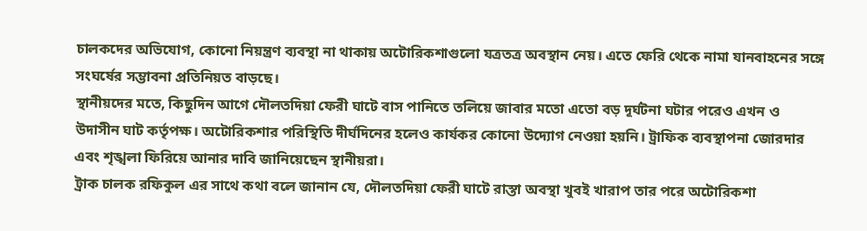চালকদের অভিযোগ, কোনো নিয়ন্ত্রণ ব্যবস্থা না থাকায় অটোরিকশাগুলো যত্রতত্র অবস্থান নেয়। এতে ফেরি থেকে নামা যানবাহনের সঙ্গে সংঘর্ষের সম্ভাবনা প্রতিনিয়ত বাড়ছে।
স্থানীয়দের মতে, কিছুদিন আগে দৌলতদিয়া ফেরী ঘাটে বাস পানিতে তলিয়ে জাবার মতো এতো বড় দূর্ঘটনা ঘটার পরেও এখন ও উদাসীন ঘাট কর্তৃপক্ষ। অটোরিকশার পরিস্থিতি দীর্ঘদিনের হলেও কার্যকর কোনো উদ্যোগ নেওয়া হয়নি। ট্রাফিক ব্যবস্থাপনা জোরদার এবং শৃঙ্খলা ফিরিয়ে আনার দাবি জানিয়েছেন স্থানীয়রা।
ট্রাক চালক রফিকুল এর সাথে কথা বলে জানান যে, দৌলতদিয়া ফেরী ঘাটে রাস্তা অবস্থা খুবই খারাপ তার পরে অটোরিকশা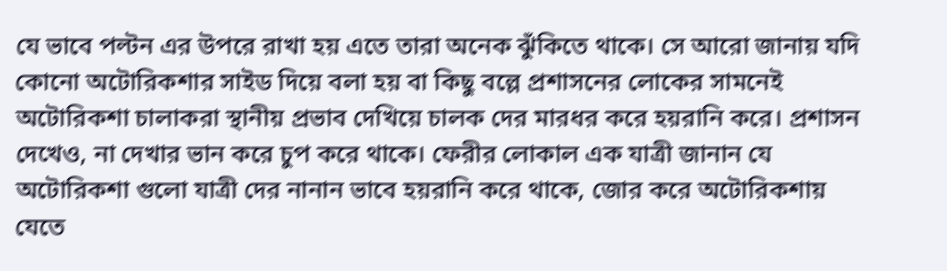যে ভাবে পল্টন এর উপরে রাখা হয় এতে তারা অনেক ঝুঁকিতে থাকে। সে আরো জানায় যদি কোনো অটোরিকশার সাইড দিয়ে বলা হয় বা কিছু বল্লে প্রশাসনের লোকের সামনেই অটোরিকশা চালাকরা স্থানীয় প্রভাব দেখিয়ে চালক দের মারধর করে হয়রানি করে। প্রশাসন দেখেও, না দেখার ভান করে চুপ করে থাকে। ফেরীর লোকাল এক যাত্রী জানান যে অটোরিকশা গুলো যাত্রী দের নানান ভাবে হয়রানি করে থাকে, জোর করে অটোরিকশায় যেতে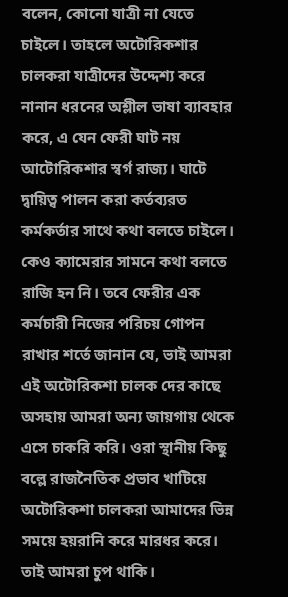বলেন, কোনো যাত্রী না যেতে চাইলে। তাহলে অটোরিকশার চালকরা যাত্রীদের উদ্দেশ্য করে নানান ধরনের অশ্লীল ভাষা ব্যাবহার করে, এ যেন ফেরী ঘাট নয় আটোরিকশার স্বর্গ রাজ্য। ঘাটে দ্বায়িত্ব পালন করা কর্তব্যরত কর্মকর্তার সাথে কথা বলতে চাইলে। কেও ক্যামেরার সামনে কথা বলতে রাজি হন নি। তবে ফেরীর এক কর্মচারী নিজের পরিচয় গোপন রাখার শর্তে জানান যে, ভাই আমরা এই অটোরিকশা চালক দের কাছে অসহায় আমরা অন্য জায়গায় থেকে এসে চাকরি করি। ওরা স্থানীয় কিছু বল্লে রাজনৈতিক প্রভাব খাটিয়ে অটোরিকশা চালকরা আমাদের ভিন্ন সময়ে হয়রানি করে মারধর করে। তাই আমরা চুপ থাকি।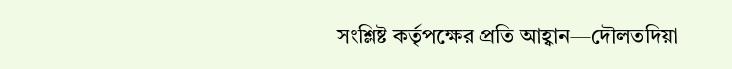সংশ্লিষ্ট কর্তৃপক্ষের প্রতি আহ্বান—দৌলতদিয়া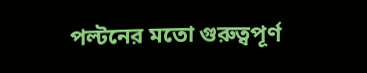পল্টনের মতো গুরুত্বপূর্ণ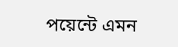পয়েন্টে এমন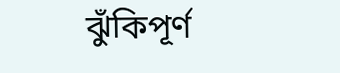ঝুঁকিপূর্ণ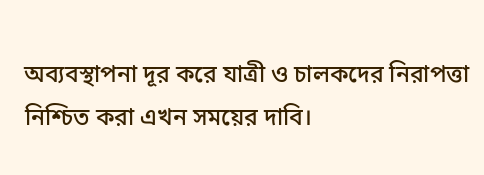অব্যবস্থাপনা দূর করে যাত্রী ও চালকদের নিরাপত্তা নিশ্চিত করা এখন সময়ের দাবি।